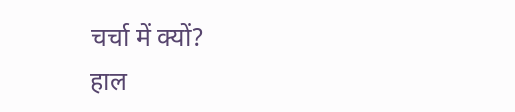चर्चा में क्यों?
हाल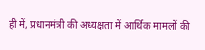ही में, प्रधानमंत्री की अध्यक्षता में आर्थिक मामलों की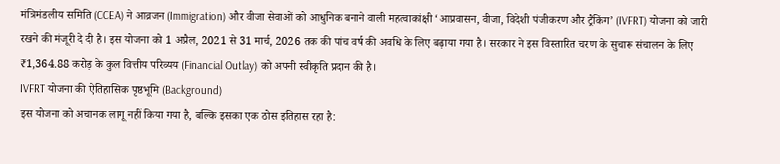मंत्रिमंडलीय समिति (CCEA) ने आव्रजन (Immigration) और वीजा सेवाओं को आधुनिक बनाने वाली महत्वाकांक्षी ‘आप्रवासन, वीजा, विदेशी पंजीकरण और ट्रैकिंग’ (IVFRT) योजना को जारी रखने की मंजूरी दे दी है। इस योजना को 1 अप्रैल, 2021 से 31 मार्च, 2026 तक की पांच वर्ष की अवधि के लिए बढ़ाया गया है। सरकार ने इस विस्तारित चरण के सुचारू संचालन के लिए ₹1,364.88 करोड़ के कुल वित्तीय परिव्यय (Financial Outlay) को अपनी स्वीकृति प्रदान की है।
IVFRT योजना की ऐतिहासिक पृष्ठभूमि (Background)
इस योजना को अचानक लागू नहीं किया गया है, बल्कि इसका एक ठोस इतिहास रहा है: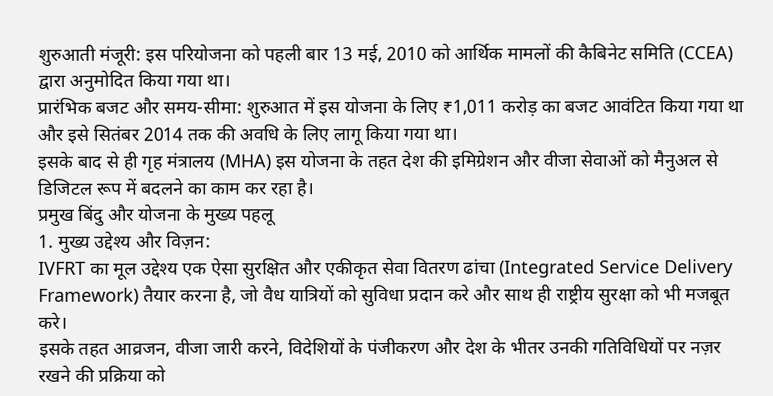शुरुआती मंजूरी: इस परियोजना को पहली बार 13 मई, 2010 को आर्थिक मामलों की कैबिनेट समिति (CCEA) द्वारा अनुमोदित किया गया था।
प्रारंभिक बजट और समय-सीमा: शुरुआत में इस योजना के लिए ₹1,011 करोड़ का बजट आवंटित किया गया था और इसे सितंबर 2014 तक की अवधि के लिए लागू किया गया था।
इसके बाद से ही गृह मंत्रालय (MHA) इस योजना के तहत देश की इमिग्रेशन और वीजा सेवाओं को मैनुअल से डिजिटल रूप में बदलने का काम कर रहा है।
प्रमुख बिंदु और योजना के मुख्य पहलू
1. मुख्य उद्देश्य और विज़न:
IVFRT का मूल उद्देश्य एक ऐसा सुरक्षित और एकीकृत सेवा वितरण ढांचा (Integrated Service Delivery Framework) तैयार करना है, जो वैध यात्रियों को सुविधा प्रदान करे और साथ ही राष्ट्रीय सुरक्षा को भी मजबूत करे।
इसके तहत आव्रजन, वीजा जारी करने, विदेशियों के पंजीकरण और देश के भीतर उनकी गतिविधियों पर नज़र रखने की प्रक्रिया को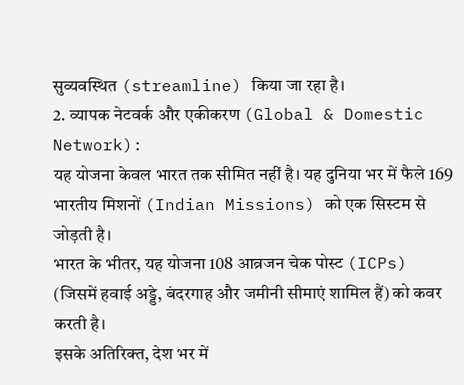सुव्यवस्थित (streamline) किया जा रहा है।
2. व्यापक नेटवर्क और एकीकरण (Global & Domestic Network):
यह योजना केवल भारत तक सीमित नहीं है। यह दुनिया भर में फैले 169 भारतीय मिशनों (Indian Missions) को एक सिस्टम से जोड़ती है।
भारत के भीतर, यह योजना 108 आव्रजन चेक पोस्ट (ICPs) (जिसमें हवाई अड्डे, बंदरगाह और जमीनी सीमाएं शामिल हैं) को कवर करती है।
इसके अतिरिक्त, देश भर में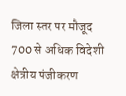जिला स्तर पर मौजूद 700 से अधिक विदेशी क्षेत्रीय पंजीकरण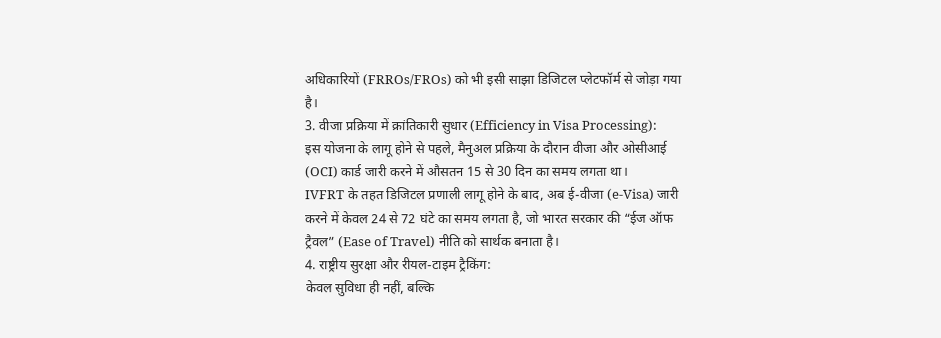अधिकारियों (FRROs/FROs) को भी इसी साझा डिजिटल प्लेटफॉर्म से जोड़ा गया है।
3. वीजा प्रक्रिया में क्रांतिकारी सुधार (Efficiency in Visa Processing):
इस योजना के लागू होने से पहले, मैनुअल प्रक्रिया के दौरान वीजा और ओसीआई (OCI) कार्ड जारी करने में औसतन 15 से 30 दिन का समय लगता था।
IVFRT के तहत डिजिटल प्रणाली लागू होने के बाद, अब ई-वीजा (e-Visa) जारी करने में केवल 24 से 72 घंटे का समय लगता है, जो भारत सरकार की “ईज ऑफ ट्रैवल” (Ease of Travel) नीति को सार्थक बनाता है।
4. राष्ट्रीय सुरक्षा और रीयल-टाइम ट्रैकिंग:
केवल सुविधा ही नहीं, बल्कि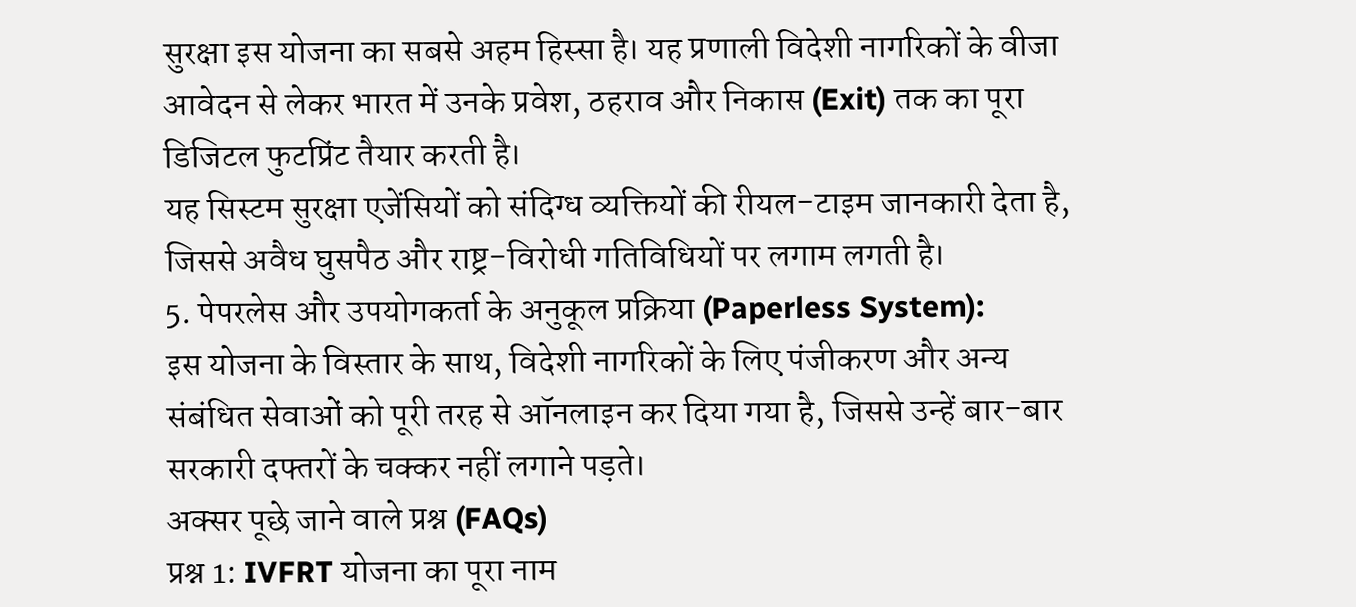सुरक्षा इस योजना का सबसे अहम हिस्सा है। यह प्रणाली विदेशी नागरिकों के वीजा आवेदन से लेकर भारत में उनके प्रवेश, ठहराव और निकास (Exit) तक का पूरा डिजिटल फुटप्रिंट तैयार करती है।
यह सिस्टम सुरक्षा एजेंसियों को संदिग्ध व्यक्तियों की रीयल-टाइम जानकारी देता है, जिससे अवैध घुसपैठ और राष्ट्र-विरोधी गतिविधियों पर लगाम लगती है।
5. पेपरलेस और उपयोगकर्ता के अनुकूल प्रक्रिया (Paperless System):
इस योजना के विस्तार के साथ, विदेशी नागरिकों के लिए पंजीकरण और अन्य संबंधित सेवाओं को पूरी तरह से ऑनलाइन कर दिया गया है, जिससे उन्हें बार-बार सरकारी दफ्तरों के चक्कर नहीं लगाने पड़ते।
अक्सर पूछे जाने वाले प्रश्न (FAQs)
प्रश्न 1: IVFRT योजना का पूरा नाम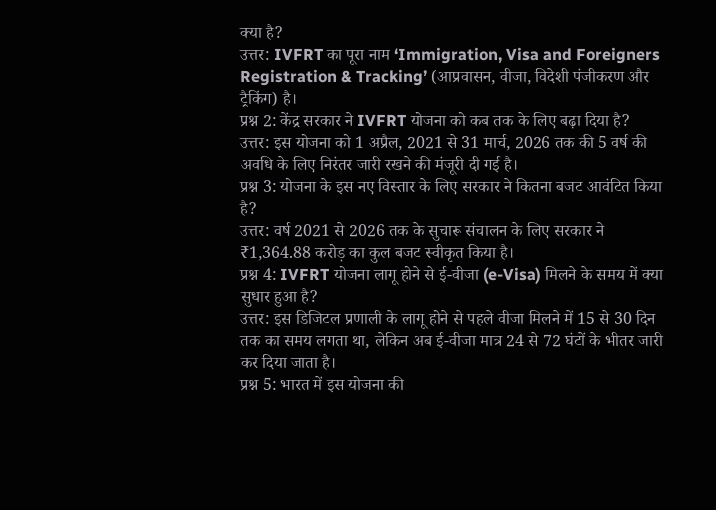क्या है?
उत्तर: IVFRT का पूरा नाम ‘Immigration, Visa and Foreigners Registration & Tracking’ (आप्रवासन, वीजा, विदेशी पंजीकरण और ट्रैकिंग) है।
प्रश्न 2: केंद्र सरकार ने IVFRT योजना को कब तक के लिए बढ़ा दिया है?
उत्तर: इस योजना को 1 अप्रैल, 2021 से 31 मार्च, 2026 तक की 5 वर्ष की अवधि के लिए निरंतर जारी रखने की मंजूरी दी गई है।
प्रश्न 3: योजना के इस नए विस्तार के लिए सरकार ने कितना बजट आवंटित किया है?
उत्तर: वर्ष 2021 से 2026 तक के सुचारू संचालन के लिए सरकार ने ₹1,364.88 करोड़ का कुल बजट स्वीकृत किया है।
प्रश्न 4: IVFRT योजना लागू होने से ई-वीजा (e-Visa) मिलने के समय में क्या सुधार हुआ है?
उत्तर: इस डिजिटल प्रणाली के लागू होने से पहले वीजा मिलने में 15 से 30 दिन तक का समय लगता था, लेकिन अब ई-वीजा मात्र 24 से 72 घंटों के भीतर जारी कर दिया जाता है।
प्रश्न 5: भारत में इस योजना की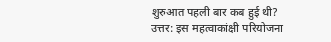शुरुआत पहली बार कब हुई थी?
उत्तर: इस महत्वाकांक्षी परियोजना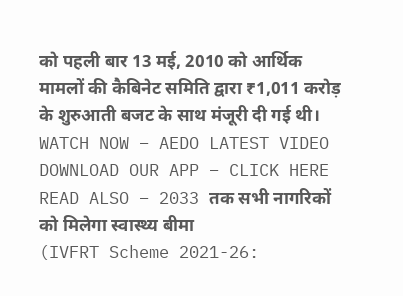को पहली बार 13 मई, 2010 को आर्थिक मामलों की कैबिनेट समिति द्वारा ₹1,011 करोड़ के शुरुआती बजट के साथ मंजूरी दी गई थी।
WATCH NOW – AEDO LATEST VIDEO
DOWNLOAD OUR APP – CLICK HERE
READ ALSO – 2033 तक सभी नागरिकों को मिलेगा स्वास्थ्य बीमा
(IVFRT Scheme 2021-26: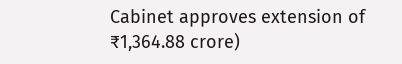Cabinet approves extension of ₹1,364.88 crore)